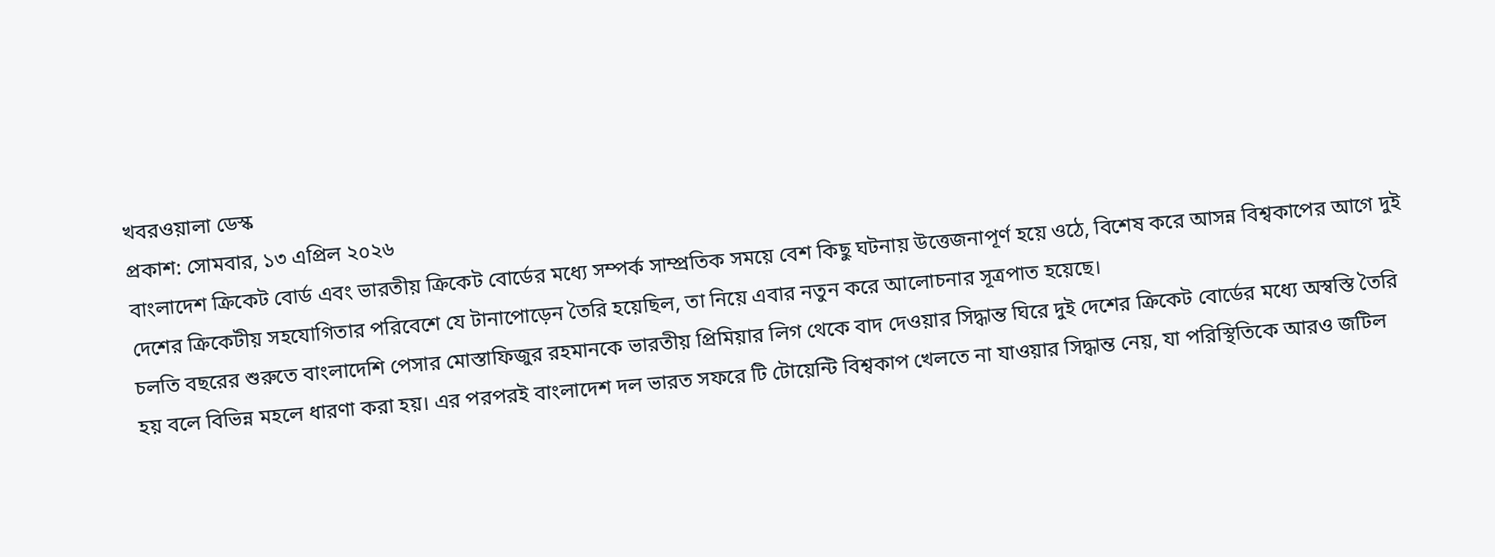খবরওয়ালা ডেস্ক
প্রকাশ: সোমবার, ১৩ এপ্রিল ২০২৬
বাংলাদেশ ক্রিকেট বোর্ড এবং ভারতীয় ক্রিকেট বোর্ডের মধ্যে সম্পর্ক সাম্প্রতিক সময়ে বেশ কিছু ঘটনায় উত্তেজনাপূর্ণ হয়ে ওঠে, বিশেষ করে আসন্ন বিশ্বকাপের আগে দুই দেশের ক্রিকেটীয় সহযোগিতার পরিবেশে যে টানাপোড়েন তৈরি হয়েছিল, তা নিয়ে এবার নতুন করে আলোচনার সূত্রপাত হয়েছে।
চলতি বছরের শুরুতে বাংলাদেশি পেসার মোস্তাফিজুর রহমানকে ভারতীয় প্রিমিয়ার লিগ থেকে বাদ দেওয়ার সিদ্ধান্ত ঘিরে দুই দেশের ক্রিকেট বোর্ডের মধ্যে অস্বস্তি তৈরি হয় বলে বিভিন্ন মহলে ধারণা করা হয়। এর পরপরই বাংলাদেশ দল ভারত সফরে টি টোয়েন্টি বিশ্বকাপ খেলতে না যাওয়ার সিদ্ধান্ত নেয়, যা পরিস্থিতিকে আরও জটিল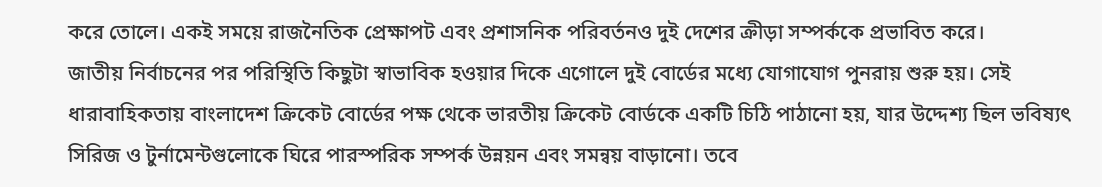করে তোলে। একই সময়ে রাজনৈতিক প্রেক্ষাপট এবং প্রশাসনিক পরিবর্তনও দুই দেশের ক্রীড়া সম্পর্ককে প্রভাবিত করে।
জাতীয় নির্বাচনের পর পরিস্থিতি কিছুটা স্বাভাবিক হওয়ার দিকে এগোলে দুই বোর্ডের মধ্যে যোগাযোগ পুনরায় শুরু হয়। সেই ধারাবাহিকতায় বাংলাদেশ ক্রিকেট বোর্ডের পক্ষ থেকে ভারতীয় ক্রিকেট বোর্ডকে একটি চিঠি পাঠানো হয়, যার উদ্দেশ্য ছিল ভবিষ্যৎ সিরিজ ও টুর্নামেন্টগুলোকে ঘিরে পারস্পরিক সম্পর্ক উন্নয়ন এবং সমন্বয় বাড়ানো। তবে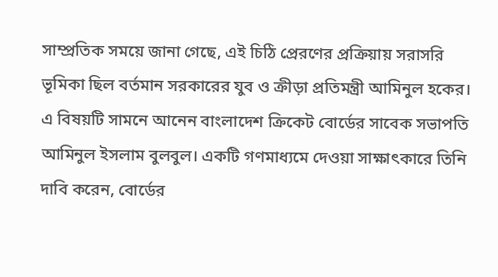সাম্প্রতিক সময়ে জানা গেছে, এই চিঠি প্রেরণের প্রক্রিয়ায় সরাসরি ভূমিকা ছিল বর্তমান সরকারের যুব ও ক্রীড়া প্রতিমন্ত্রী আমিনুল হকের।
এ বিষয়টি সামনে আনেন বাংলাদেশ ক্রিকেট বোর্ডের সাবেক সভাপতি আমিনুল ইসলাম বুলবুল। একটি গণমাধ্যমে দেওয়া সাক্ষাৎকারে তিনি দাবি করেন, বোর্ডের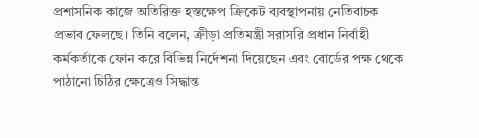প্রশাসনিক কাজে অতিরিক্ত হস্তক্ষেপ ক্রিকেট ব্যবস্থাপনায় নেতিবাচক প্রভাব ফেলছে। তিনি বলেন, ক্রীড়া প্রতিমন্ত্রী সরাসরি প্রধান নির্বাহী কর্মকর্তাকে ফোন করে বিভিন্ন নির্দেশনা দিয়েছেন এবং বোর্ডের পক্ষ থেকে পাঠানো চিঠির ক্ষেত্রেও সিদ্ধান্ত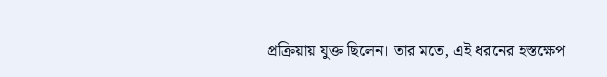প্রক্রিয়ায় যুক্ত ছিলেন। তার মতে, এই ধরনের হস্তক্ষেপ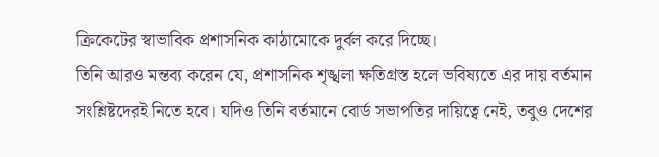ক্রিকেটের স্বাভাবিক প্রশাসনিক কাঠামোকে দুর্বল করে দিচ্ছে।
তিনি আরও মন্তব্য করেন যে, প্রশাসনিক শৃঙ্খলা ক্ষতিগ্রস্ত হলে ভবিষ্যতে এর দায় বর্তমান সংশ্লিষ্টদেরই নিতে হবে। যদিও তিনি বর্তমানে বোর্ড সভাপতির দায়িত্বে নেই, তবুও দেশের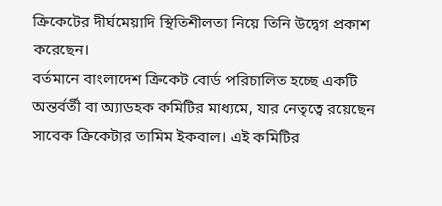ক্রিকেটের দীর্ঘমেয়াদি স্থিতিশীলতা নিয়ে তিনি উদ্বেগ প্রকাশ করেছেন।
বর্তমানে বাংলাদেশ ক্রিকেট বোর্ড পরিচালিত হচ্ছে একটি অন্তর্বর্তী বা অ্যাডহক কমিটির মাধ্যমে, যার নেতৃত্বে রয়েছেন সাবেক ক্রিকেটার তামিম ইকবাল। এই কমিটির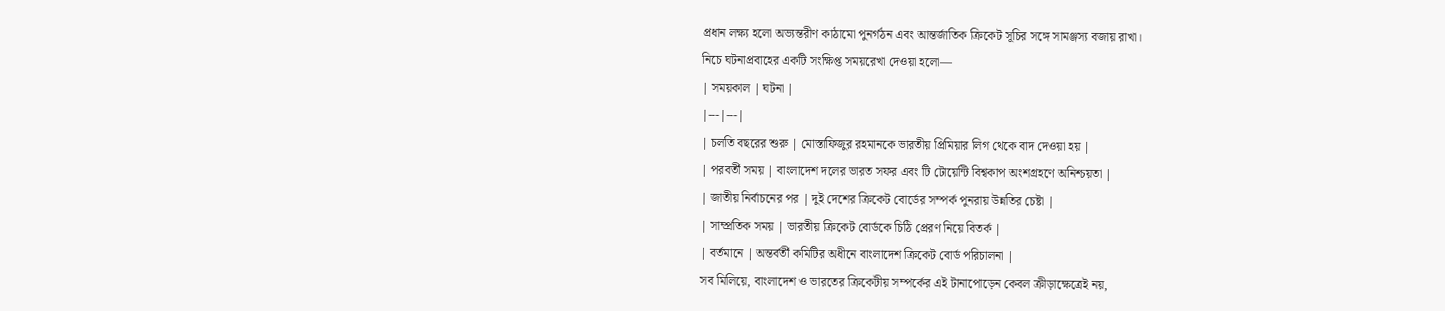প্রধান লক্ষ্য হলো অভ্যন্তরীণ কাঠামো পুনর্গঠন এবং আন্তর্জাতিক ক্রিকেট সূচির সঙ্গে সামঞ্জস্য বজায় রাখা।
নিচে ঘটনাপ্রবাহের একটি সংক্ষিপ্ত সময়রেখা দেওয়া হলো—
| সময়কাল | ঘটনা |
|---|---|
| চলতি বছরের শুরু | মোস্তাফিজুর রহমানকে ভারতীয় প্রিমিয়ার লিগ থেকে বাদ দেওয়া হয় |
| পরবর্তী সময় | বাংলাদেশ দলের ভারত সফর এবং টি টোয়েন্টি বিশ্বকাপ অংশগ্রহণে অনিশ্চয়তা |
| জাতীয় নির্বাচনের পর | দুই দেশের ক্রিকেট বোর্ডের সম্পর্ক পুনরায় উন্নতির চেষ্টা |
| সাম্প্রতিক সময় | ভারতীয় ক্রিকেট বোর্ডকে চিঠি প্রেরণ নিয়ে বিতর্ক |
| বর্তমানে | অন্তর্বর্তী কমিটির অধীনে বাংলাদেশ ক্রিকেট বোর্ড পরিচালনা |
সব মিলিয়ে, বাংলাদেশ ও ভারতের ক্রিকেটীয় সম্পর্কের এই টানাপোড়েন কেবল ক্রীড়াক্ষেত্রেই নয়,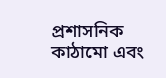প্রশাসনিক কাঠামো এবং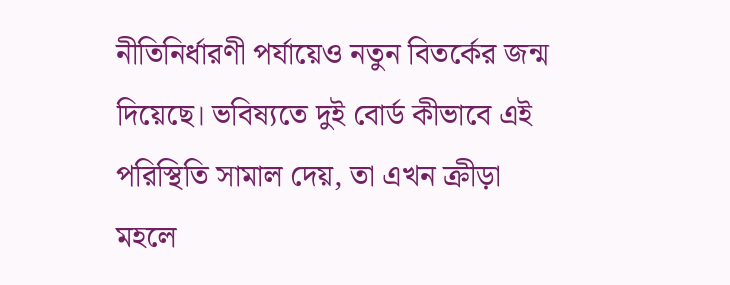নীতিনির্ধারণী পর্যায়েও নতুন বিতর্কের জন্ম দিয়েছে। ভবিষ্যতে দুই বোর্ড কীভাবে এই পরিস্থিতি সামাল দেয়, তা এখন ক্রীড়া মহলে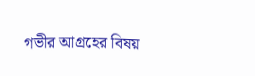গভীর আগ্রহের বিষয়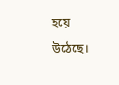হয়ে উঠেছে।